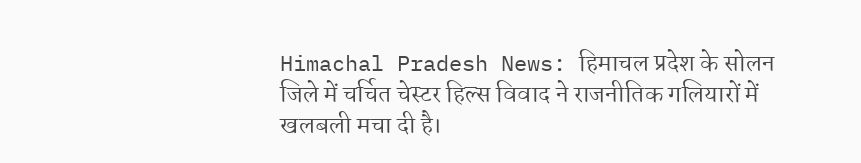Himachal Pradesh News: हिमाचल प्रदेश के सोलन जिले में चर्चित चेस्टर हिल्स विवाद ने राजनीतिक गलियारों में खलबली मचा दी है।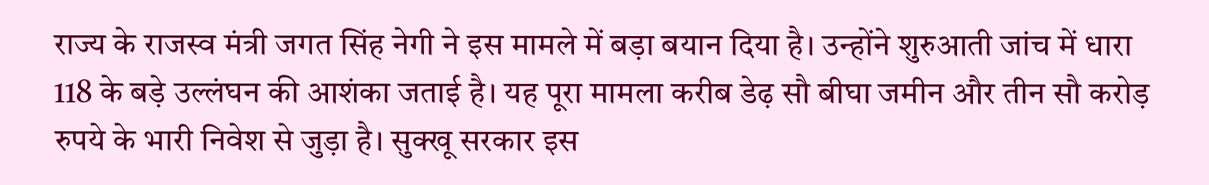राज्य के राजस्व मंत्री जगत सिंह नेगी ने इस मामले में बड़ा बयान दिया है। उन्होंने शुरुआती जांच में धारा 118 के बड़े उल्लंघन की आशंका जताई है। यह पूरा मामला करीब डेढ़ सौ बीघा जमीन और तीन सौ करोड़ रुपये के भारी निवेश से जुड़ा है। सुक्खू सरकार इस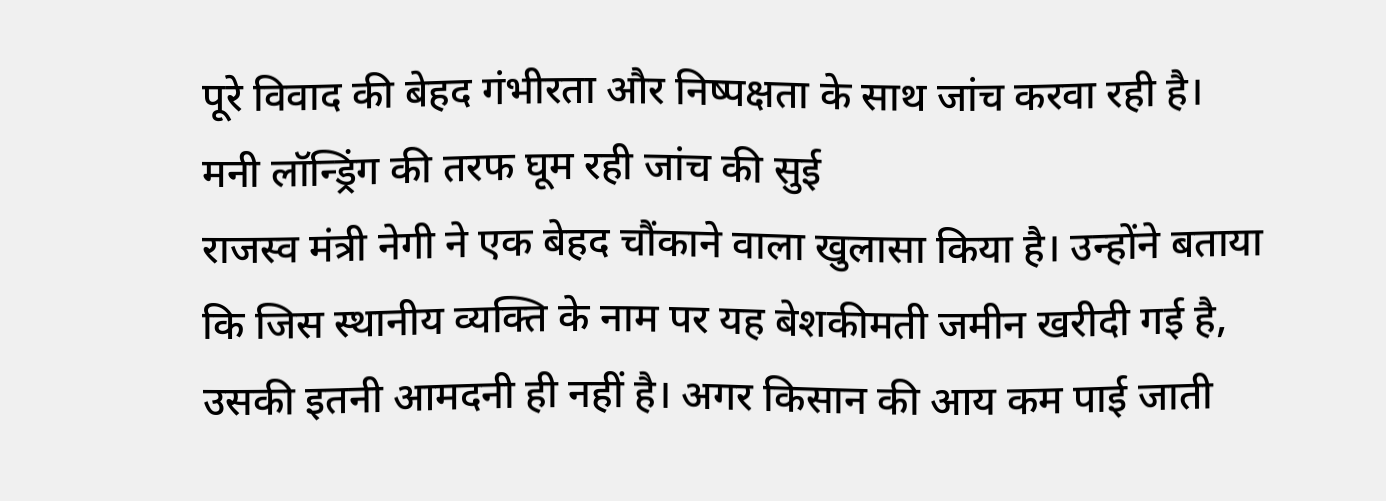पूरे विवाद की बेहद गंभीरता और निष्पक्षता के साथ जांच करवा रही है।
मनी लॉन्ड्रिंग की तरफ घूम रही जांच की सुई
राजस्व मंत्री नेगी ने एक बेहद चौंकाने वाला खुलासा किया है। उन्होंने बताया कि जिस स्थानीय व्यक्ति के नाम पर यह बेशकीमती जमीन खरीदी गई है, उसकी इतनी आमदनी ही नहीं है। अगर किसान की आय कम पाई जाती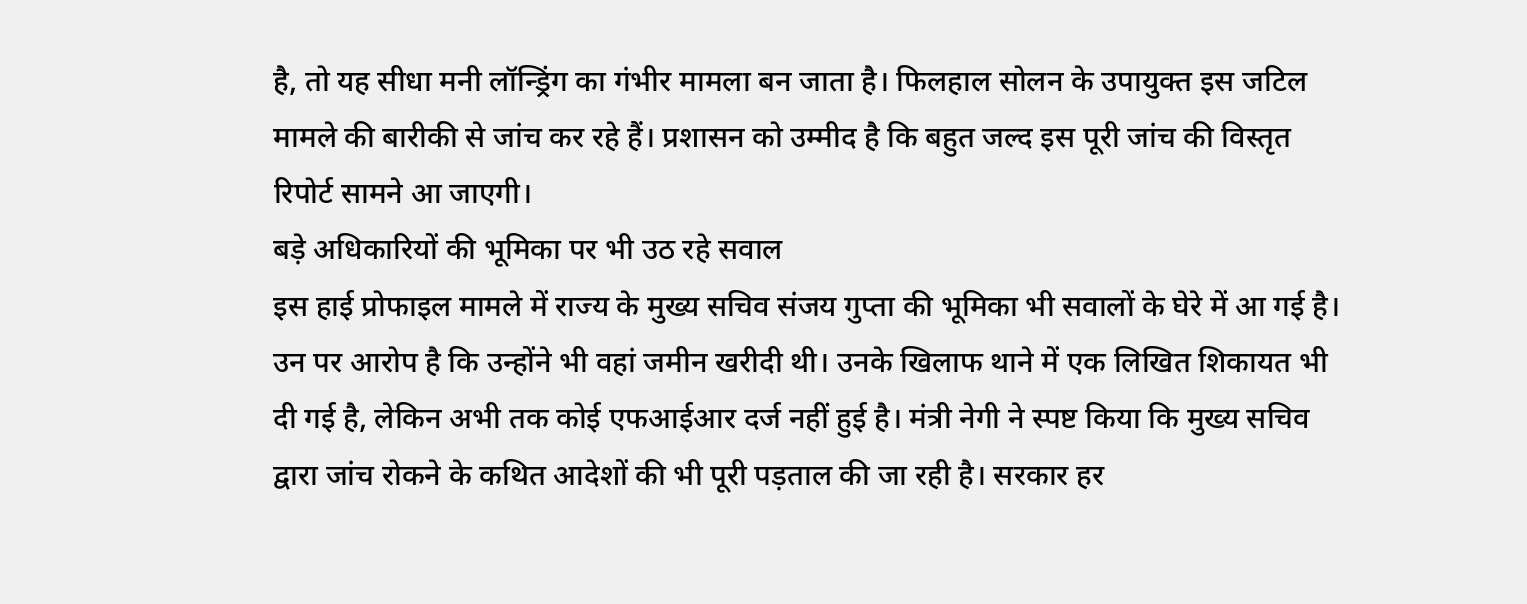है, तो यह सीधा मनी लॉन्ड्रिंग का गंभीर मामला बन जाता है। फिलहाल सोलन के उपायुक्त इस जटिल मामले की बारीकी से जांच कर रहे हैं। प्रशासन को उम्मीद है कि बहुत जल्द इस पूरी जांच की विस्तृत रिपोर्ट सामने आ जाएगी।
बड़े अधिकारियों की भूमिका पर भी उठ रहे सवाल
इस हाई प्रोफाइल मामले में राज्य के मुख्य सचिव संजय गुप्ता की भूमिका भी सवालों के घेरे में आ गई है। उन पर आरोप है कि उन्होंने भी वहां जमीन खरीदी थी। उनके खिलाफ थाने में एक लिखित शिकायत भी दी गई है, लेकिन अभी तक कोई एफआईआर दर्ज नहीं हुई है। मंत्री नेगी ने स्पष्ट किया कि मुख्य सचिव द्वारा जांच रोकने के कथित आदेशों की भी पूरी पड़ताल की जा रही है। सरकार हर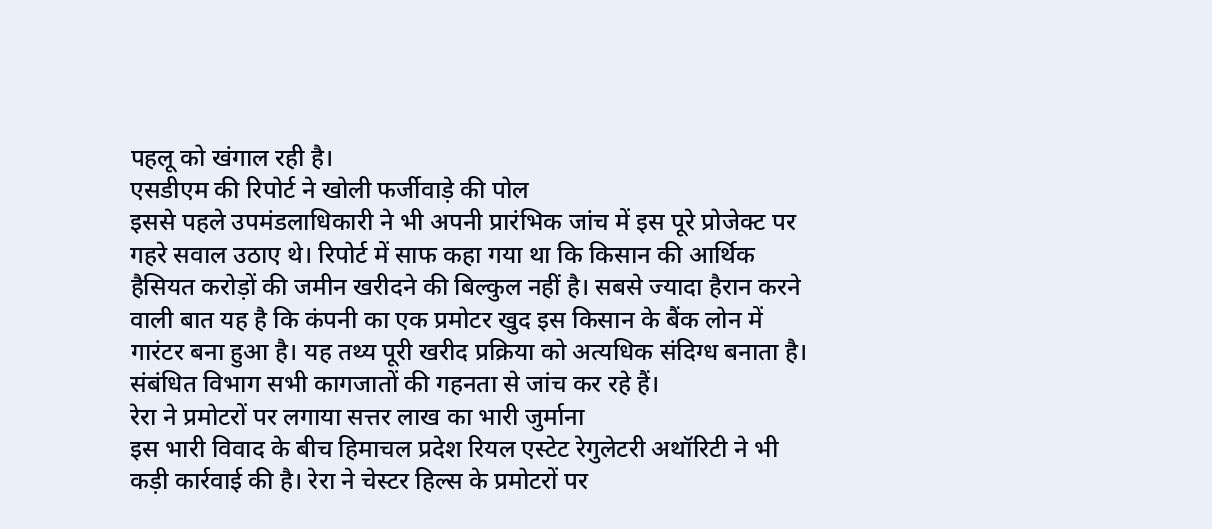पहलू को खंगाल रही है।
एसडीएम की रिपोर्ट ने खोली फर्जीवाड़े की पोल
इससे पहले उपमंडलाधिकारी ने भी अपनी प्रारंभिक जांच में इस पूरे प्रोजेक्ट पर गहरे सवाल उठाए थे। रिपोर्ट में साफ कहा गया था कि किसान की आर्थिक हैसियत करोड़ों की जमीन खरीदने की बिल्कुल नहीं है। सबसे ज्यादा हैरान करने वाली बात यह है कि कंपनी का एक प्रमोटर खुद इस किसान के बैंक लोन में गारंटर बना हुआ है। यह तथ्य पूरी खरीद प्रक्रिया को अत्यधिक संदिग्ध बनाता है। संबंधित विभाग सभी कागजातों की गहनता से जांच कर रहे हैं।
रेरा ने प्रमोटरों पर लगाया सत्तर लाख का भारी जुर्माना
इस भारी विवाद के बीच हिमाचल प्रदेश रियल एस्टेट रेगुलेटरी अथॉरिटी ने भी कड़ी कार्रवाई की है। रेरा ने चेस्टर हिल्स के प्रमोटरों पर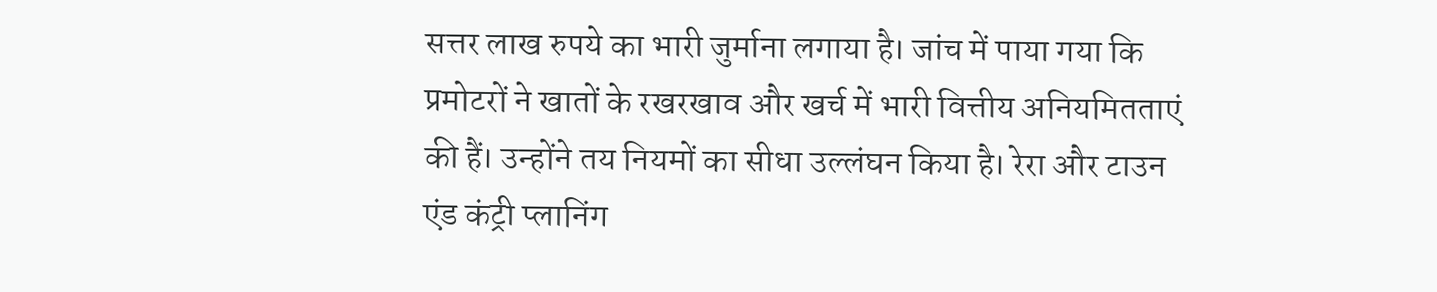सत्तर लाख रुपये का भारी जुर्माना लगाया है। जांच में पाया गया कि प्रमोटरों ने खातों के रखरखाव और खर्च में भारी वित्तीय अनियमितताएं की हैं। उन्होंने तय नियमों का सीधा उल्लंघन किया है। रेरा और टाउन एंड कंट्री प्लानिंग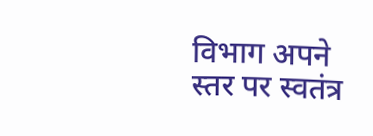विभाग अपने स्तर पर स्वतंत्र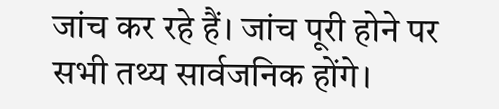जांच कर रहे हैं। जांच पूरी होने पर सभी तथ्य सार्वजनिक होंगे।